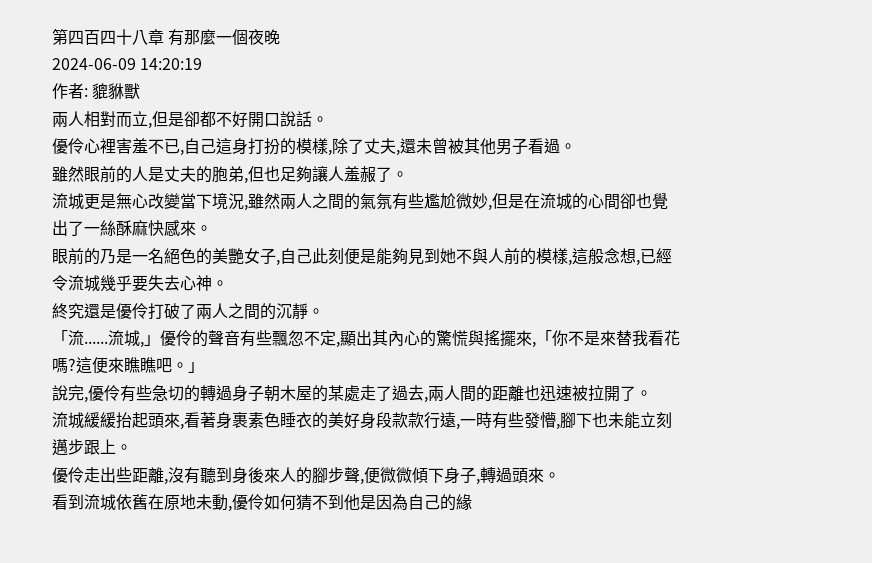第四百四十八章 有那麼一個夜晚
2024-06-09 14:20:19
作者: 貔貅獸
兩人相對而立,但是卻都不好開口說話。
優伶心裡害羞不已,自己這身打扮的模樣,除了丈夫,還未曾被其他男子看過。
雖然眼前的人是丈夫的胞弟,但也足夠讓人羞赧了。
流城更是無心改變當下境況,雖然兩人之間的氣氛有些尷尬微妙,但是在流城的心間卻也覺出了一絲酥麻快感來。
眼前的乃是一名絕色的美艷女子,自己此刻便是能夠見到她不與人前的模樣,這般念想,已經令流城幾乎要失去心神。
終究還是優伶打破了兩人之間的沉靜。
「流......流城,」優伶的聲音有些飄忽不定,顯出其內心的驚慌與搖擺來,「你不是來替我看花嗎?這便來瞧瞧吧。」
說完,優伶有些急切的轉過身子朝木屋的某處走了過去,兩人間的距離也迅速被拉開了。
流城緩緩抬起頭來,看著身裹素色睡衣的美好身段款款行遠,一時有些發懵,腳下也未能立刻邁步跟上。
優伶走出些距離,沒有聽到身後來人的腳步聲,便微微傾下身子,轉過頭來。
看到流城依舊在原地未動,優伶如何猜不到他是因為自己的緣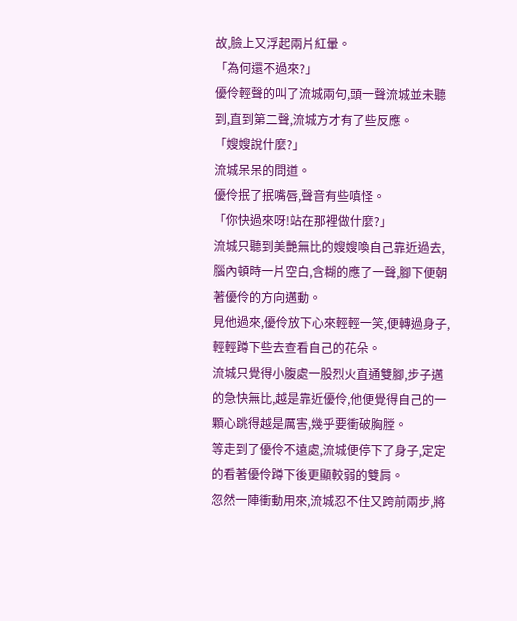故,臉上又浮起兩片紅暈。
「為何還不過來?」
優伶輕聲的叫了流城兩句,頭一聲流城並未聽到,直到第二聲,流城方才有了些反應。
「嫂嫂說什麼?」
流城呆呆的問道。
優伶抿了抿嘴唇,聲音有些嗔怪。
「你快過來呀!站在那裡做什麼?」
流城只聽到美艷無比的嫂嫂喚自己靠近過去,腦內頓時一片空白,含糊的應了一聲,腳下便朝著優伶的方向邁動。
見他過來,優伶放下心來輕輕一笑,便轉過身子,輕輕蹲下些去查看自己的花朵。
流城只覺得小腹處一股烈火直通雙腳,步子邁的急快無比,越是靠近優伶,他便覺得自己的一顆心跳得越是厲害,幾乎要衝破胸膛。
等走到了優伶不遠處,流城便停下了身子,定定的看著優伶蹲下後更顯較弱的雙肩。
忽然一陣衝動用來,流城忍不住又跨前兩步,將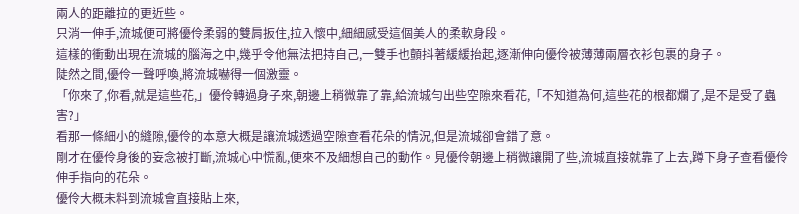兩人的距離拉的更近些。
只消一伸手,流城便可將優伶柔弱的雙肩扳住,拉入懷中,細細感受這個美人的柔軟身段。
這樣的衝動出現在流城的腦海之中,幾乎令他無法把持自己,一雙手也顫抖著緩緩抬起,逐漸伸向優伶被薄薄兩層衣衫包裹的身子。
陡然之間,優伶一聲呼喚,將流城嚇得一個激靈。
「你來了,你看,就是這些花,」優伶轉過身子來,朝邊上稍微靠了靠,給流城勻出些空隙來看花,「不知道為何,這些花的根都爛了,是不是受了蟲害?」
看那一條細小的縫隙,優伶的本意大概是讓流城透過空隙查看花朵的情況,但是流城卻會錯了意。
剛才在優伶身後的妄念被打斷,流城心中慌亂,便來不及細想自己的動作。見優伶朝邊上稍微讓開了些,流城直接就靠了上去,蹲下身子查看優伶伸手指向的花朵。
優伶大概未料到流城會直接貼上來,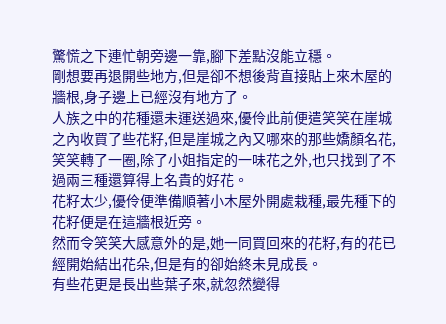驚慌之下連忙朝旁邊一靠,腳下差點沒能立穩。
剛想要再退開些地方,但是卻不想後背直接貼上來木屋的牆根,身子邊上已經沒有地方了。
人族之中的花種還未運送過來,優伶此前便遣笑笑在崖城之內收買了些花籽,但是崖城之內又哪來的那些嬌顏名花,笑笑轉了一圈,除了小姐指定的一味花之外,也只找到了不過兩三種還算得上名貴的好花。
花籽太少,優伶便準備順著小木屋外開處栽種,最先種下的花籽便是在這牆根近旁。
然而令笑笑大感意外的是,她一同買回來的花籽,有的花已經開始結出花朵,但是有的卻始終未見成長。
有些花更是長出些葉子來,就忽然變得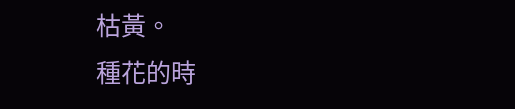枯黃。
種花的時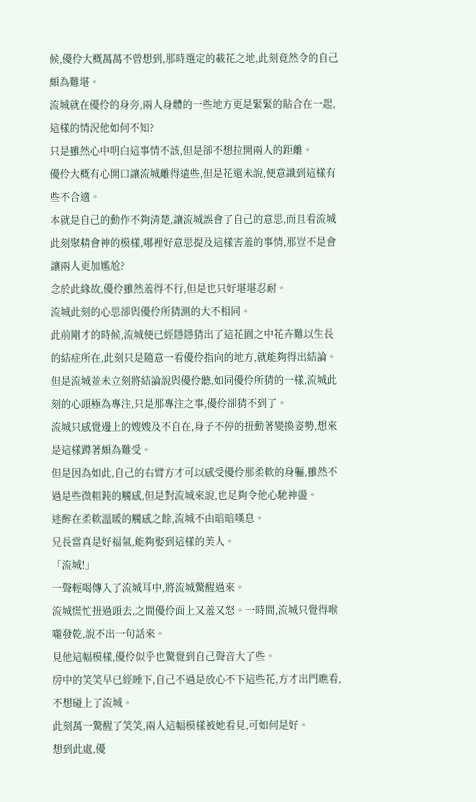候,優伶大概萬萬不曾想到,那時選定的載花之地,此刻竟然令的自己頗為難堪。
流城就在優伶的身旁,兩人身體的一些地方更是緊緊的貼合在一起,這樣的情況他如何不知?
只是雖然心中明白這事情不該,但是卻不想拉開兩人的距離。
優伶大概有心開口讓流城離得遠些,但是花還未說,便意識到這樣有些不合適。
本就是自己的動作不夠清楚,讓流城誤會了自己的意思,而且看流城此刻聚精會神的模樣,哪裡好意思提及這樣害羞的事情,那豈不是會讓兩人更加尷尬?
念於此緣故,優伶雖然羞得不行,但是也只好堪堪忍耐。
流城此刻的心思卻與優伶所猜測的大不相同。
此前剛才的時候,流城便已經隱隱猜出了這花園之中花卉難以生長的結症所在,此刻只是隨意一看優伶指向的地方,就能夠得出結論。
但是流城並未立刻將結論說與優伶聽,如同優伶所猜的一樣,流城此刻的心頭極為專注,只是那專注之事,優伶卻猜不到了。
流城只感覺邊上的嫂嫂及不自在,身子不停的扭動著變換姿勢,想來是這樣蹲著頗為難受。
但是因為如此,自己的右臂方才可以感受優伶那柔軟的身軀,雖然不過是些微粗鈍的觸感,但是對流城來說,也足夠令他心馳神盪。
迷醉在柔軟溫暖的觸感之餘,流城不由暗暗嘆息。
兄長當真是好福氣,能夠娶到這樣的美人。
「流城!」
一聲輕喝傳入了流城耳中,將流城驚醒過來。
流城慌忙扭過頭去,之間優伶面上又羞又怒。一時間,流城只覺得喉嚨發乾,說不出一句話來。
見他這幅模樣,優伶似乎也驚覺到自己聲音大了些。
房中的笑笑早已經睡下,自己不過是放心不下這些花,方才出門瞧看,不想碰上了流城。
此刻萬一驚醒了笑笑,兩人這幅模樣被她看見,可如何是好。
想到此處,優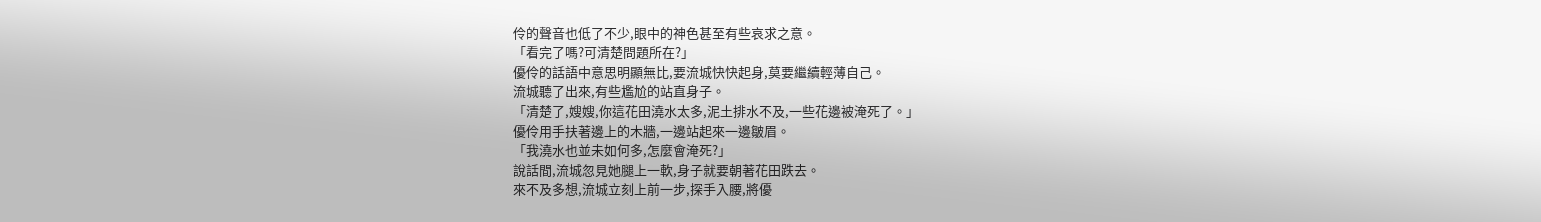伶的聲音也低了不少,眼中的神色甚至有些哀求之意。
「看完了嗎?可清楚問題所在?」
優伶的話語中意思明顯無比,要流城快快起身,莫要繼續輕薄自己。
流城聽了出來,有些尷尬的站直身子。
「清楚了,嫂嫂,你這花田澆水太多,泥土排水不及,一些花邊被淹死了。」
優伶用手扶著邊上的木牆,一邊站起來一邊皺眉。
「我澆水也並未如何多,怎麼會淹死?」
說話間,流城忽見她腿上一軟,身子就要朝著花田跌去。
來不及多想,流城立刻上前一步,探手入腰,將優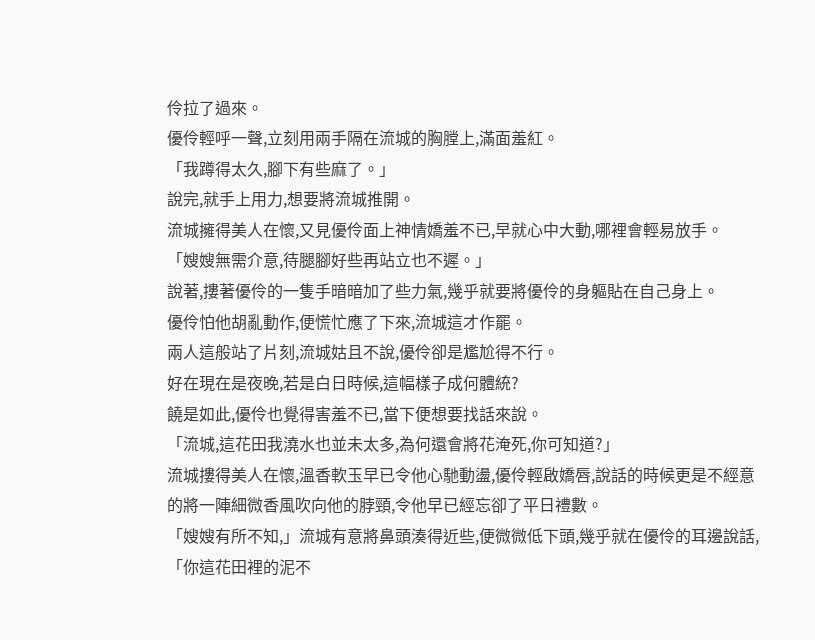伶拉了過來。
優伶輕呼一聲,立刻用兩手隔在流城的胸膛上,滿面羞紅。
「我蹲得太久,腳下有些麻了。」
說完,就手上用力,想要將流城推開。
流城擁得美人在懷,又見優伶面上神情嬌羞不已,早就心中大動,哪裡會輕易放手。
「嫂嫂無需介意,待腿腳好些再站立也不遲。」
說著,摟著優伶的一隻手暗暗加了些力氣,幾乎就要將優伶的身軀貼在自己身上。
優伶怕他胡亂動作,便慌忙應了下來,流城這才作罷。
兩人這般站了片刻,流城姑且不說,優伶卻是尷尬得不行。
好在現在是夜晚,若是白日時候,這幅樣子成何體統?
饒是如此,優伶也覺得害羞不已,當下便想要找話來說。
「流城,這花田我澆水也並未太多,為何還會將花淹死,你可知道?」
流城摟得美人在懷,溫香軟玉早已令他心馳動盪,優伶輕啟嬌唇,說話的時候更是不經意的將一陣細微香風吹向他的脖頸,令他早已經忘卻了平日禮數。
「嫂嫂有所不知,」流城有意將鼻頭湊得近些,便微微低下頭,幾乎就在優伶的耳邊說話,「你這花田裡的泥不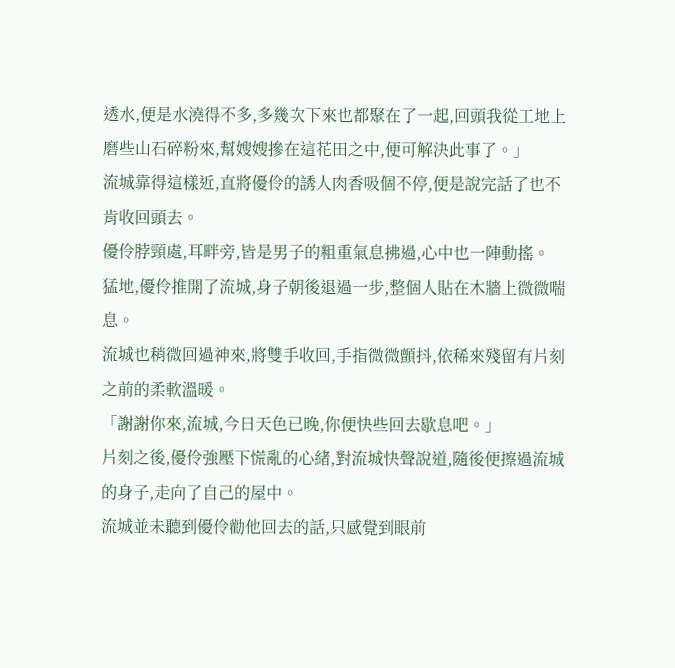透水,便是水澆得不多,多幾次下來也都聚在了一起,回頭我從工地上磨些山石碎粉來,幫嫂嫂摻在這花田之中,便可解決此事了。」
流城靠得這樣近,直將優伶的誘人肉香吸個不停,便是說完話了也不肯收回頭去。
優伶脖頸處,耳畔旁,皆是男子的粗重氣息拂過,心中也一陣動搖。
猛地,優伶推開了流城,身子朝後退過一步,整個人貼在木牆上微微喘息。
流城也稍微回過神來,將雙手收回,手指微微顫抖,依稀來殘留有片刻之前的柔軟溫暖。
「謝謝你來,流城,今日天色已晚,你便快些回去歇息吧。」
片刻之後,優伶強壓下慌亂的心緒,對流城快聲說道,隨後便擦過流城的身子,走向了自己的屋中。
流城並未聽到優伶勸他回去的話,只感覺到眼前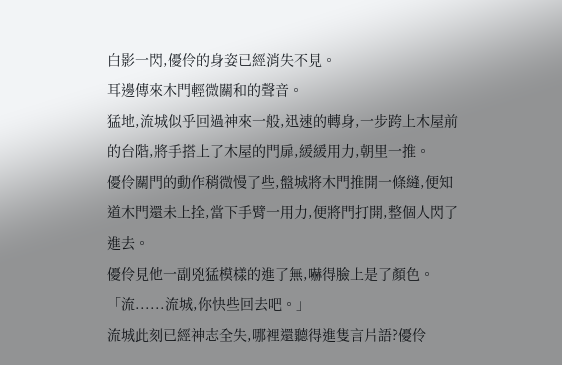白影一閃,優伶的身姿已經消失不見。
耳邊傳來木門輕微關和的聲音。
猛地,流城似乎回過神來一般,迅速的轉身,一步跨上木屋前的台階,將手搭上了木屋的門扉,緩緩用力,朝里一推。
優伶關門的動作稍微慢了些,盤城將木門推開一條縫,便知道木門還未上拴,當下手臂一用力,便將門打開,整個人閃了進去。
優伶見他一副兇猛模樣的進了無,嚇得臉上是了顏色。
「流......流城,你快些回去吧。」
流城此刻已經神志全失,哪裡還聽得進隻言片語?優伶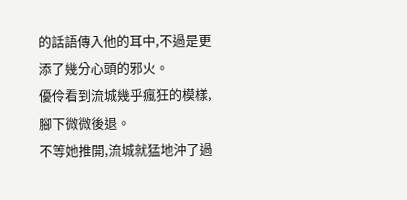的話語傳入他的耳中,不過是更添了幾分心頭的邪火。
優伶看到流城幾乎瘋狂的模樣,腳下微微後退。
不等她推開,流城就猛地沖了過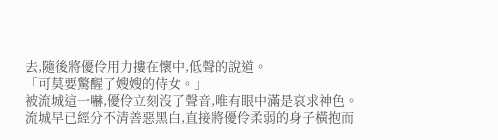去,隨後將優伶用力摟在懷中,低聲的說道。
「可莫要驚醒了嫂嫂的侍女。」
被流城這一嚇,優伶立刻沒了聲音,唯有眼中滿是哀求神色。
流城早已經分不清善惡黑白,直接將優伶柔弱的身子橫抱而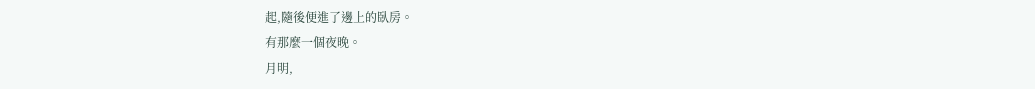起,隨後便進了邊上的臥房。
有那麼一個夜晚。
月明,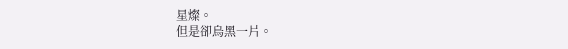星燦。
但是卻烏黑一片。